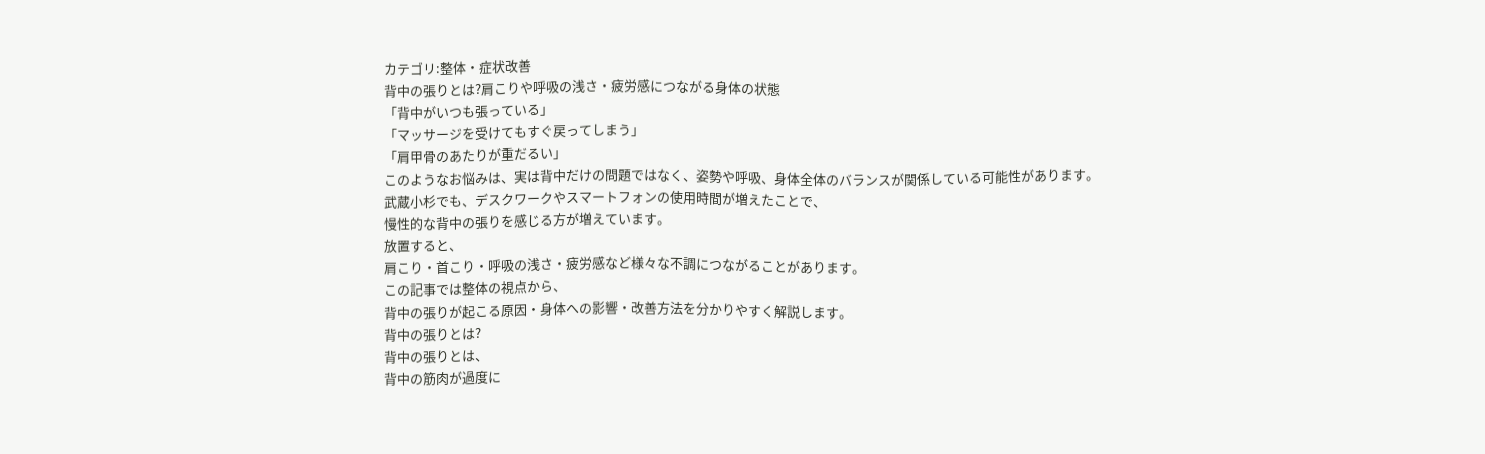カテゴリ:整体・症状改善
背中の張りとは?肩こりや呼吸の浅さ・疲労感につながる身体の状態
「背中がいつも張っている」
「マッサージを受けてもすぐ戻ってしまう」
「肩甲骨のあたりが重だるい」
このようなお悩みは、実は背中だけの問題ではなく、姿勢や呼吸、身体全体のバランスが関係している可能性があります。
武蔵小杉でも、デスクワークやスマートフォンの使用時間が増えたことで、
慢性的な背中の張りを感じる方が増えています。
放置すると、
肩こり・首こり・呼吸の浅さ・疲労感など様々な不調につながることがあります。
この記事では整体の視点から、
背中の張りが起こる原因・身体への影響・改善方法を分かりやすく解説します。
背中の張りとは?
背中の張りとは、
背中の筋肉が過度に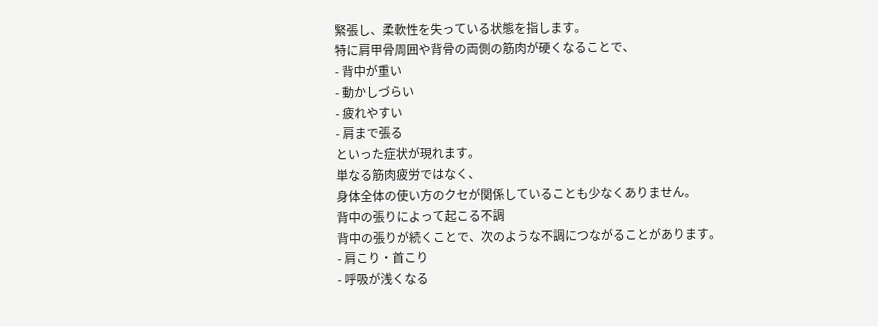緊張し、柔軟性を失っている状態を指します。
特に肩甲骨周囲や背骨の両側の筋肉が硬くなることで、
- 背中が重い
- 動かしづらい
- 疲れやすい
- 肩まで張る
といった症状が現れます。
単なる筋肉疲労ではなく、
身体全体の使い方のクセが関係していることも少なくありません。
背中の張りによって起こる不調
背中の張りが続くことで、次のような不調につながることがあります。
- 肩こり・首こり
- 呼吸が浅くなる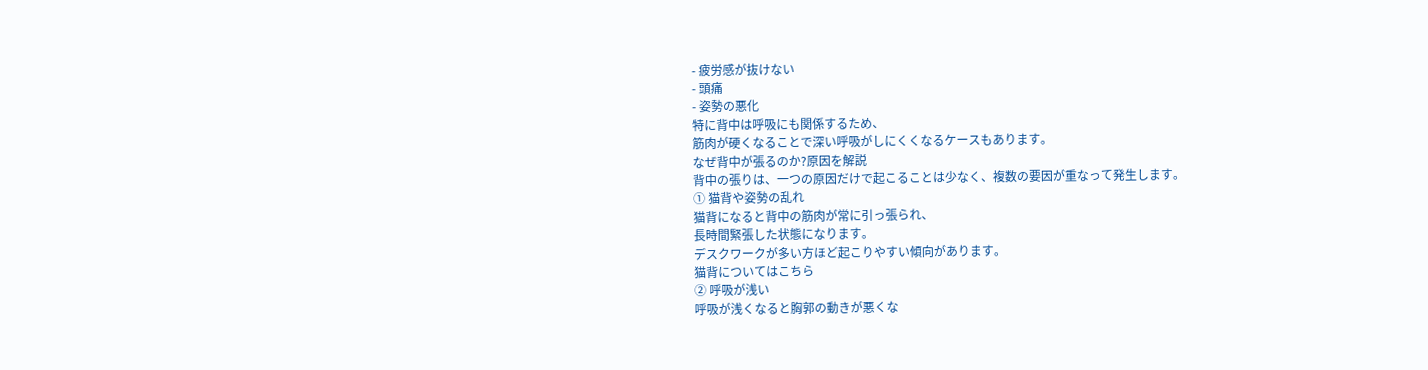- 疲労感が抜けない
- 頭痛
- 姿勢の悪化
特に背中は呼吸にも関係するため、
筋肉が硬くなることで深い呼吸がしにくくなるケースもあります。
なぜ背中が張るのか?原因を解説
背中の張りは、一つの原因だけで起こることは少なく、複数の要因が重なって発生します。
① 猫背や姿勢の乱れ
猫背になると背中の筋肉が常に引っ張られ、
長時間緊張した状態になります。
デスクワークが多い方ほど起こりやすい傾向があります。
猫背についてはこちら
② 呼吸が浅い
呼吸が浅くなると胸郭の動きが悪くな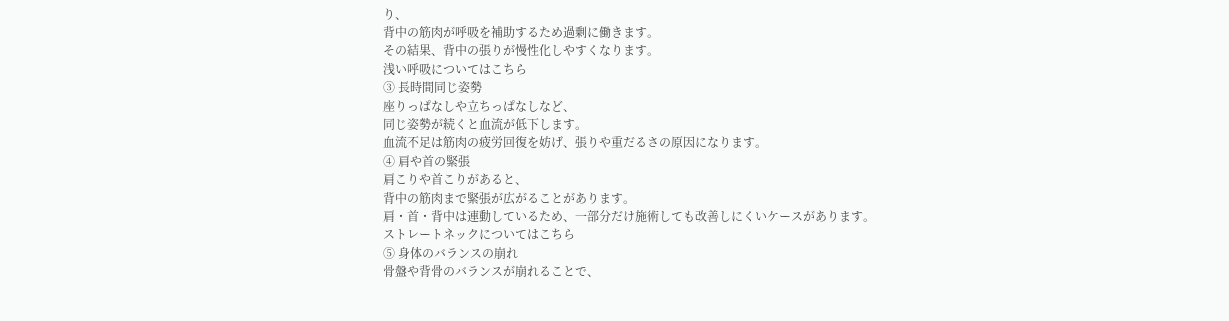り、
背中の筋肉が呼吸を補助するため過剰に働きます。
その結果、背中の張りが慢性化しやすくなります。
浅い呼吸についてはこちら
③ 長時間同じ姿勢
座りっぱなしや立ちっぱなしなど、
同じ姿勢が続くと血流が低下します。
血流不足は筋肉の疲労回復を妨げ、張りや重だるさの原因になります。
④ 肩や首の緊張
肩こりや首こりがあると、
背中の筋肉まで緊張が広がることがあります。
肩・首・背中は連動しているため、一部分だけ施術しても改善しにくいケースがあります。
ストレートネックについてはこちら
⑤ 身体のバランスの崩れ
骨盤や背骨のバランスが崩れることで、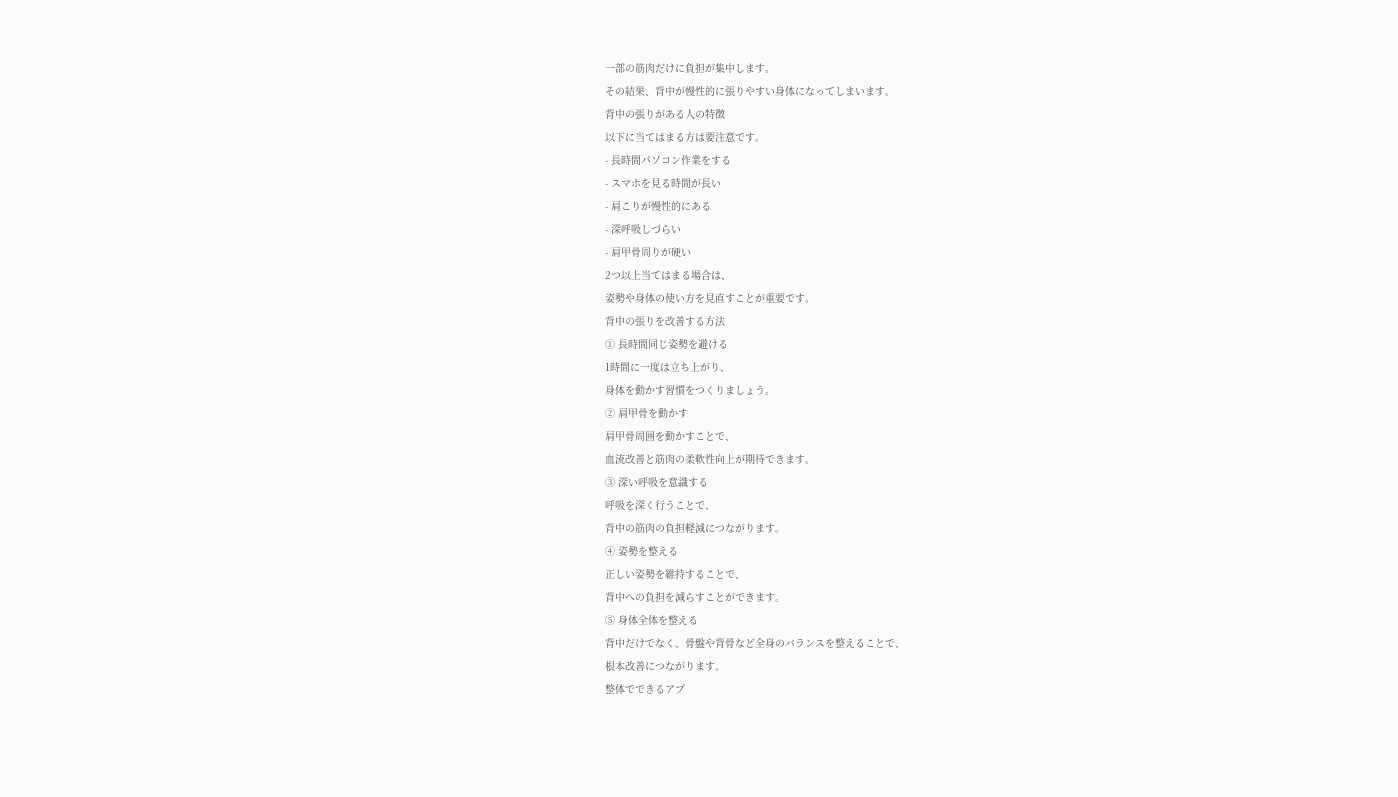一部の筋肉だけに負担が集中します。
その結果、背中が慢性的に張りやすい身体になってしまいます。
背中の張りがある人の特徴
以下に当てはまる方は要注意です。
- 長時間パソコン作業をする
- スマホを見る時間が長い
- 肩こりが慢性的にある
- 深呼吸しづらい
- 肩甲骨周りが硬い
2つ以上当てはまる場合は、
姿勢や身体の使い方を見直すことが重要です。
背中の張りを改善する方法
① 長時間同じ姿勢を避ける
1時間に一度は立ち上がり、
身体を動かす習慣をつくりましょう。
② 肩甲骨を動かす
肩甲骨周囲を動かすことで、
血流改善と筋肉の柔軟性向上が期待できます。
③ 深い呼吸を意識する
呼吸を深く行うことで、
背中の筋肉の負担軽減につながります。
④ 姿勢を整える
正しい姿勢を維持することで、
背中への負担を減らすことができます。
⑤ 身体全体を整える
背中だけでなく、骨盤や背骨など全身のバランスを整えることで、
根本改善につながります。
整体でできるアプ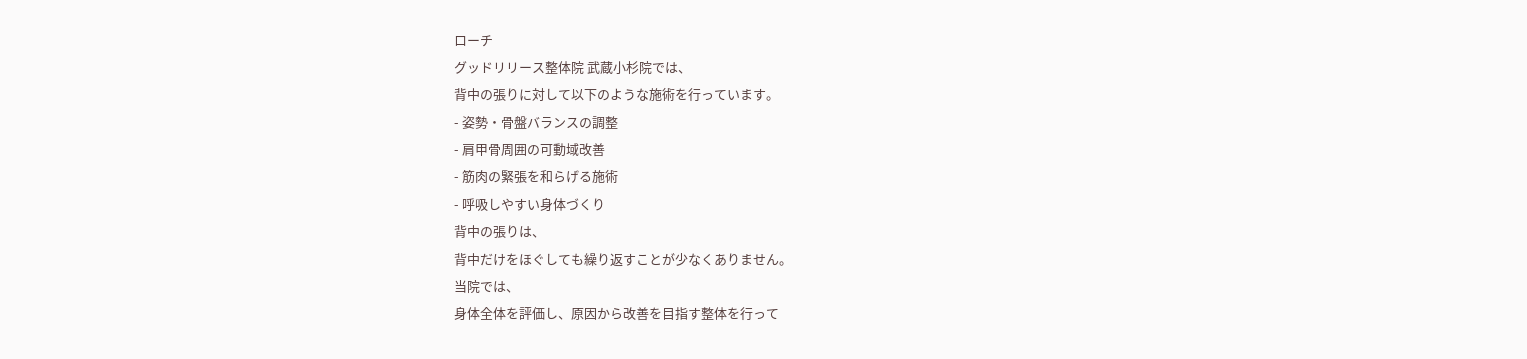ローチ
グッドリリース整体院 武蔵小杉院では、
背中の張りに対して以下のような施術を行っています。
- 姿勢・骨盤バランスの調整
- 肩甲骨周囲の可動域改善
- 筋肉の緊張を和らげる施術
- 呼吸しやすい身体づくり
背中の張りは、
背中だけをほぐしても繰り返すことが少なくありません。
当院では、
身体全体を評価し、原因から改善を目指す整体を行って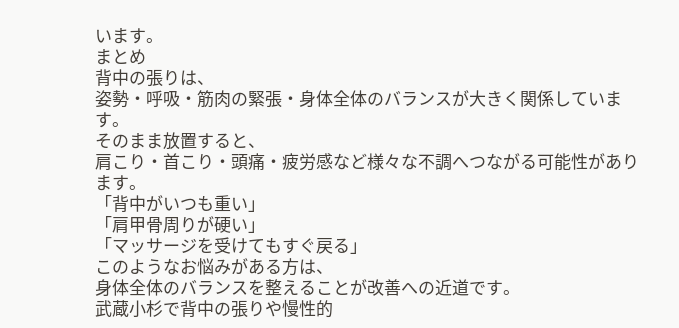います。
まとめ
背中の張りは、
姿勢・呼吸・筋肉の緊張・身体全体のバランスが大きく関係しています。
そのまま放置すると、
肩こり・首こり・頭痛・疲労感など様々な不調へつながる可能性があります。
「背中がいつも重い」
「肩甲骨周りが硬い」
「マッサージを受けてもすぐ戻る」
このようなお悩みがある方は、
身体全体のバランスを整えることが改善への近道です。
武蔵小杉で背中の張りや慢性的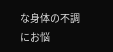な身体の不調にお悩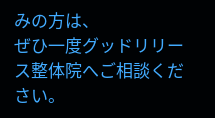みの方は、
ぜひ一度グッドリリース整体院へご相談ください。